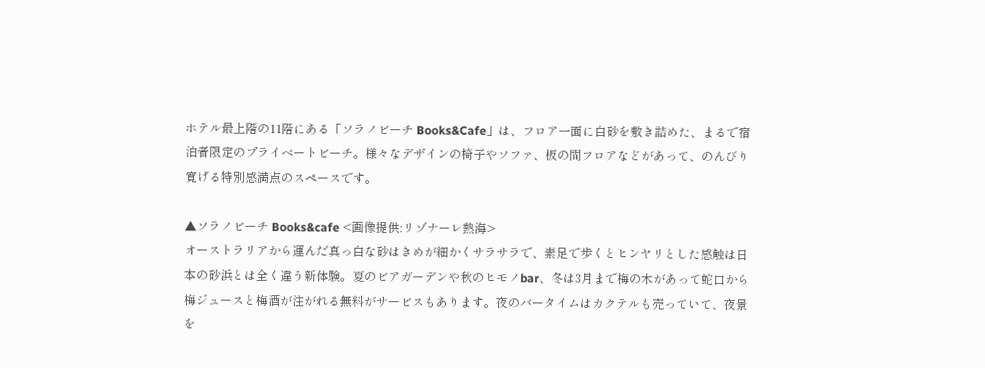ホテル最上階の11階にある「ソラノビーチ Books&Cafe」は、フロア一面に白砂を敷き詰めた、まるで宿泊者限定のプライベートビーチ。様々なデザインの椅子やソファ、板の間フロアなどがあって、のんびり寛げる特別感満点のスペースです。

▲ソラノビーチ Books&cafe <画像提供:リゾナーレ熱海>
オーストラリアから運んだ真っ白な砂はきめが細かくサラサラで、素足で歩くとヒンヤリとした感触は日本の砂浜とは全く違う新体験。夏のビアガーデンや秋のヒモノbar、冬は3月まで梅の木があって蛇口から梅ジュースと梅酒が注がれる無料がサービスもあります。夜のバータイムはカクテルも売っていて、夜景を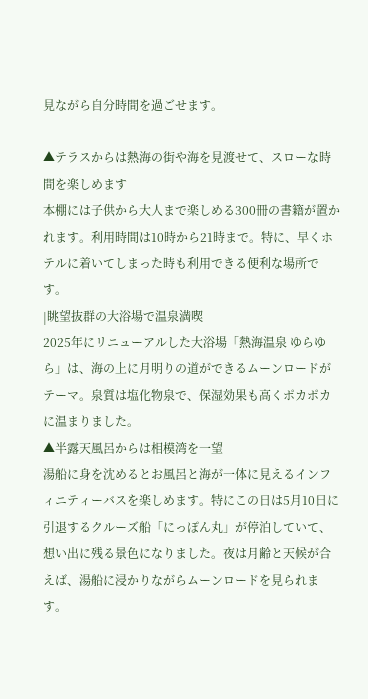見ながら自分時間を過ごせます。

▲テラスからは熱海の街や海を見渡せて、スローな時間を楽しめます
本棚には子供から大人まで楽しめる300冊の書籍が置かれます。利用時間は10時から21時まで。特に、早くホテルに着いてしまった時も利用できる便利な場所です。
|眺望抜群の大浴場で温泉満喫
2025年にリニューアルした大浴場「熱海温泉 ゆらゆら」は、海の上に月明りの道ができるムーンロードがテーマ。泉質は塩化物泉で、保湿効果も高くポカポカに温まりました。
▲半露天風呂からは相模湾を一望
湯船に身を沈めるとお風呂と海が一体に見えるインフィニティーバスを楽しめます。特にこの日は5月10日に引退するクルーズ船「にっぽん丸」が停泊していて、想い出に残る景色になりました。夜は月齢と天候が合えば、湯船に浸かりながらムーンロードを見られます。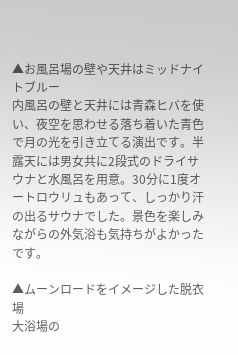▲お風呂場の壁や天井はミッドナイトブルー
内風呂の壁と天井には青森ヒバを使い、夜空を思わせる落ち着いた青色で月の光を引き立てる演出です。半露天には男女共に2段式のドライサウナと水風呂を用意。30分に1度オートロウリュもあって、しっかり汗の出るサウナでした。景色を楽しみながらの外気浴も気持ちがよかったです。

▲ムーンロードをイメージした脱衣場
大浴場の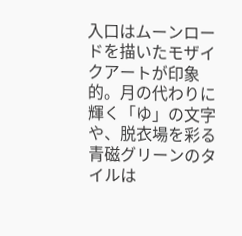入口はムーンロードを描いたモザイクアートが印象的。月の代わりに輝く「ゆ」の文字や、脱衣場を彩る青磁グリーンのタイルは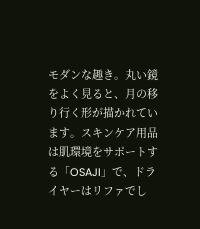モダンな趣き。丸い鏡をよく見ると、月の移り行く形が描かれています。スキンケア用品は肌環境をサポートする「OSAJI」で、ドライヤーはリファでし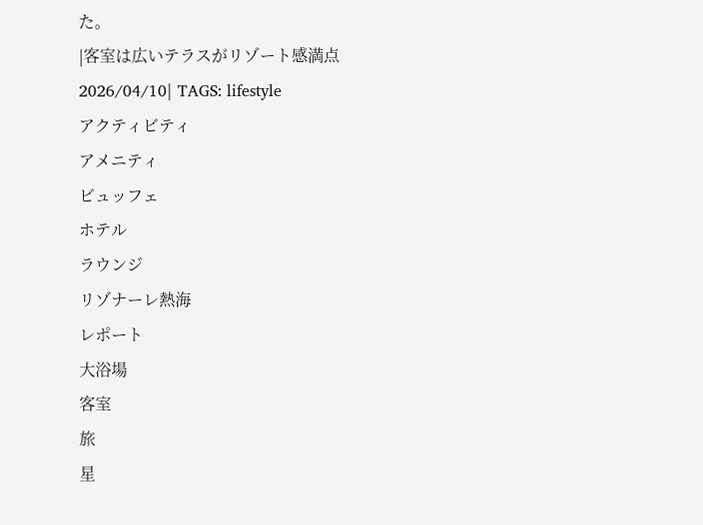た。
|客室は広いテラスがリゾート感満点
2026/04/10| TAGS: lifestyle
アクティビティ
アメニティ
ビュッフェ
ホテル
ラウンジ
リゾナーレ熱海
レポート
大浴場
客室
旅
星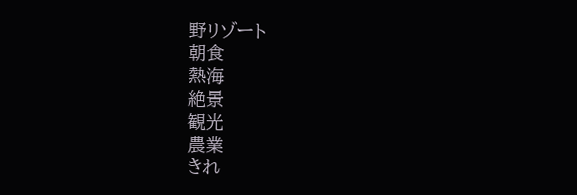野リゾート
朝食
熱海
絶景
観光
農業
きれ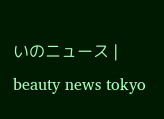いのニュース | beauty news tokyo